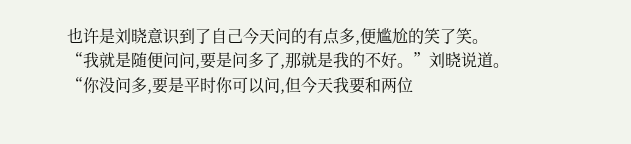也许是刘晓意识到了自己今天问的有点多,便尴尬的笑了笑。
“我就是随便问问,要是问多了,那就是我的不好。”刘晓说道。
“你没问多,要是平时你可以问,但今天我要和两位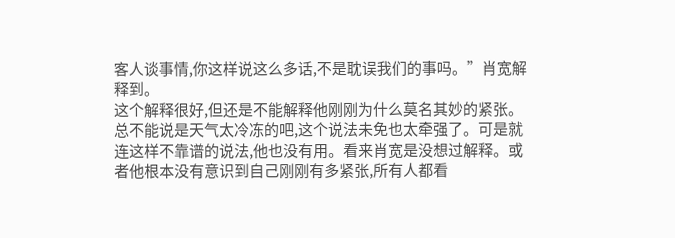客人谈事情,你这样说这么多话,不是耽误我们的事吗。”肖宽解释到。
这个解释很好,但还是不能解释他刚刚为什么莫名其妙的紧张。总不能说是天气太冷冻的吧,这个说法未免也太牵强了。可是就连这样不靠谱的说法,他也没有用。看来肖宽是没想过解释。或者他根本没有意识到自己刚刚有多紧张,所有人都看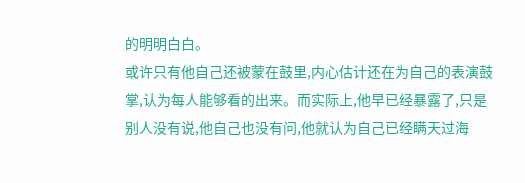的明明白白。
或许只有他自己还被蒙在鼓里,内心估计还在为自己的表演鼓掌,认为每人能够看的出来。而实际上,他早已经暴露了,只是别人没有说,他自己也没有问,他就认为自己已经瞒天过海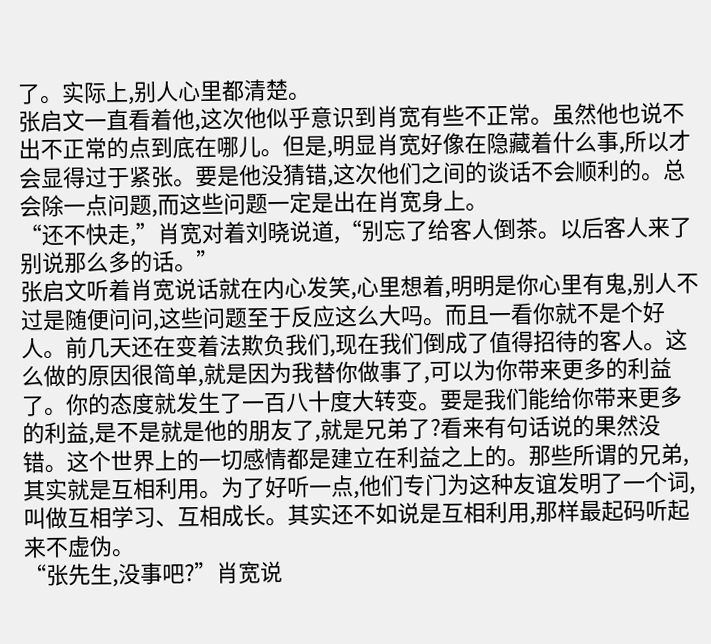了。实际上,别人心里都清楚。
张启文一直看着他,这次他似乎意识到肖宽有些不正常。虽然他也说不出不正常的点到底在哪儿。但是,明显肖宽好像在隐藏着什么事,所以才会显得过于紧张。要是他没猜错,这次他们之间的谈话不会顺利的。总会除一点问题,而这些问题一定是出在肖宽身上。
“还不快走,”肖宽对着刘晓说道,“别忘了给客人倒茶。以后客人来了别说那么多的话。”
张启文听着肖宽说话就在内心发笑,心里想着,明明是你心里有鬼,别人不过是随便问问,这些问题至于反应这么大吗。而且一看你就不是个好人。前几天还在变着法欺负我们,现在我们倒成了值得招待的客人。这么做的原因很简单,就是因为我替你做事了,可以为你带来更多的利益了。你的态度就发生了一百八十度大转变。要是我们能给你带来更多的利益,是不是就是他的朋友了,就是兄弟了?看来有句话说的果然没错。这个世界上的一切感情都是建立在利益之上的。那些所谓的兄弟,其实就是互相利用。为了好听一点,他们专门为这种友谊发明了一个词,叫做互相学习、互相成长。其实还不如说是互相利用,那样最起码听起来不虚伪。
“张先生,没事吧?”肖宽说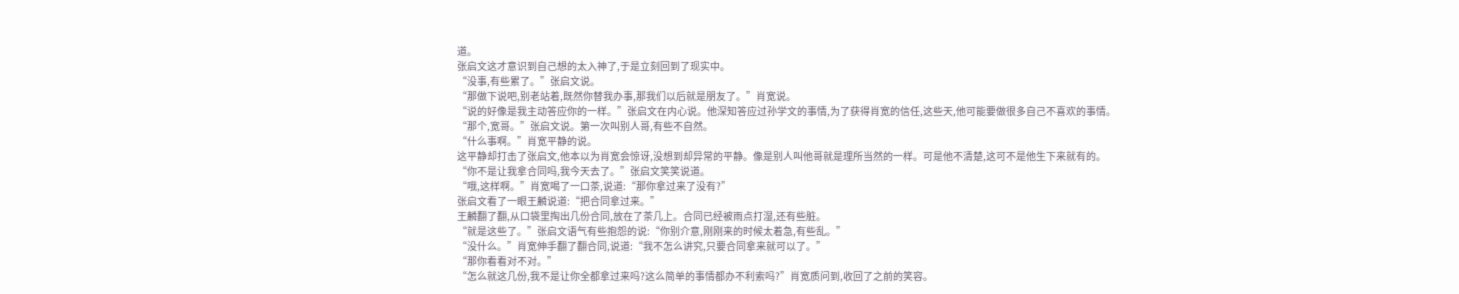道。
张启文这才意识到自己想的太入神了,于是立刻回到了现实中。
“没事,有些累了。”张启文说。
“那做下说吧,别老站着,既然你替我办事,那我们以后就是朋友了。”肖宽说。
“说的好像是我主动答应你的一样。”张启文在内心说。他深知答应过孙学文的事情,为了获得肖宽的信任,这些天,他可能要做很多自己不喜欢的事情。
“那个,宽哥。”张启文说。第一次叫别人哥,有些不自然。
“什么事啊。”肖宽平静的说。
这平静却打击了张启文,他本以为肖宽会惊讶,没想到却异常的平静。像是别人叫他哥就是理所当然的一样。可是他不清楚,这可不是他生下来就有的。
“你不是让我拿合同吗,我今天去了。”张启文笑笑说道。
“哦,这样啊。”肖宽喝了一口茶,说道:“那你拿过来了没有?”
张启文看了一眼王麟说道:“把合同拿过来。”
王麟翻了翻,从口袋里掏出几份合同,放在了茶几上。合同已经被雨点打湿,还有些脏。
“就是这些了。”张启文语气有些抱怨的说:“你别介意,刚刚来的时候太着急,有些乱。”
“没什么。”肖宽伸手翻了翻合同,说道:“我不怎么讲究,只要合同拿来就可以了。”
“那你看看对不对。”
“怎么就这几份,我不是让你全都拿过来吗?这么简单的事情都办不利索吗?”肖宽质问到,收回了之前的笑容。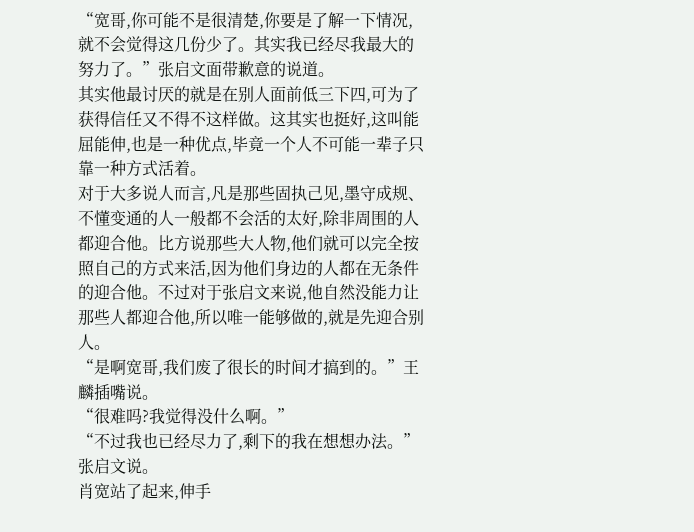“宽哥,你可能不是很清楚,你要是了解一下情况,就不会觉得这几份少了。其实我已经尽我最大的努力了。”张启文面带歉意的说道。
其实他最讨厌的就是在别人面前低三下四,可为了获得信任又不得不这样做。这其实也挺好,这叫能屈能伸,也是一种优点,毕竟一个人不可能一辈子只靠一种方式活着。
对于大多说人而言,凡是那些固执己见,墨守成规、不懂变通的人一般都不会活的太好,除非周围的人都迎合他。比方说那些大人物,他们就可以完全按照自己的方式来活,因为他们身边的人都在无条件的迎合他。不过对于张启文来说,他自然没能力让那些人都迎合他,所以唯一能够做的,就是先迎合别人。
“是啊宽哥,我们废了很长的时间才搞到的。”王麟插嘴说。
“很难吗?我觉得没什么啊。”
“不过我也已经尽力了,剩下的我在想想办法。”张启文说。
肖宽站了起来,伸手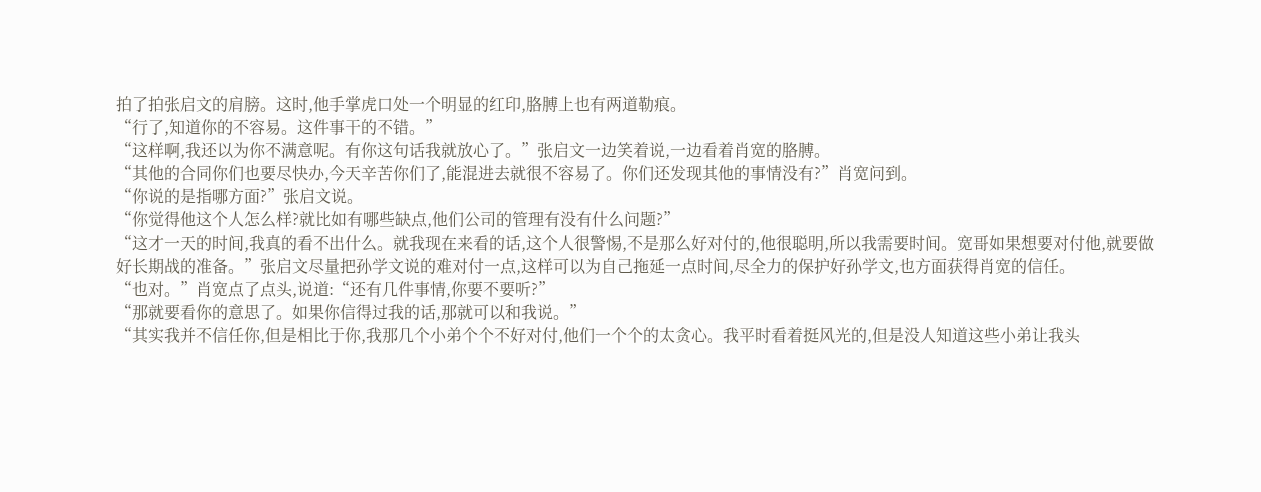拍了拍张启文的肩膀。这时,他手掌虎口处一个明显的红印,胳膊上也有两道勒痕。
“行了,知道你的不容易。这件事干的不错。”
“这样啊,我还以为你不满意呢。有你这句话我就放心了。”张启文一边笑着说,一边看着肖宽的胳膊。
“其他的合同你们也要尽快办,今天辛苦你们了,能混进去就很不容易了。你们还发现其他的事情没有?”肖宽问到。
“你说的是指哪方面?”张启文说。
“你觉得他这个人怎么样?就比如有哪些缺点,他们公司的管理有没有什么问题?”
“这才一天的时间,我真的看不出什么。就我现在来看的话,这个人很警惕,不是那么好对付的,他很聪明,所以我需要时间。宽哥如果想要对付他,就要做好长期战的准备。”张启文尽量把孙学文说的难对付一点,这样可以为自己拖延一点时间,尽全力的保护好孙学文,也方面获得肖宽的信任。
“也对。”肖宽点了点头,说道:“还有几件事情,你要不要听?”
“那就要看你的意思了。如果你信得过我的话,那就可以和我说。”
“其实我并不信任你,但是相比于你,我那几个小弟个个不好对付,他们一个个的太贪心。我平时看着挺风光的,但是没人知道这些小弟让我头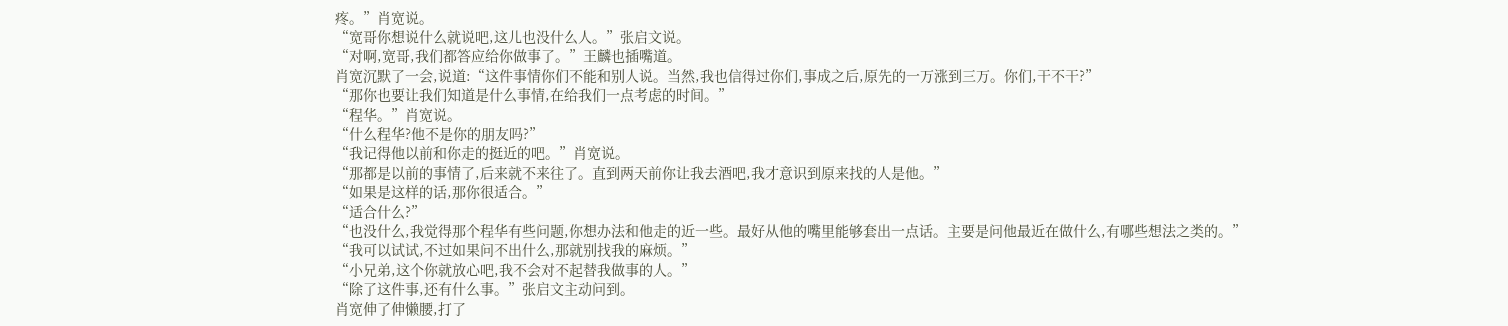疼。”肖宽说。
“宽哥你想说什么就说吧,这儿也没什么人。”张启文说。
“对啊,宽哥,我们都答应给你做事了。”王麟也插嘴道。
肖宽沉默了一会,说道:“这件事情你们不能和别人说。当然,我也信得过你们,事成之后,原先的一万涨到三万。你们,干不干?”
“那你也要让我们知道是什么事情,在给我们一点考虑的时间。”
“程华。”肖宽说。
“什么程华?他不是你的朋友吗?”
“我记得他以前和你走的挺近的吧。”肖宽说。
“那都是以前的事情了,后来就不来往了。直到两天前你让我去酒吧,我才意识到原来找的人是他。”
“如果是这样的话,那你很适合。”
“适合什么?”
“也没什么,我觉得那个程华有些问题,你想办法和他走的近一些。最好从他的嘴里能够套出一点话。主要是问他最近在做什么,有哪些想法之类的。”
“我可以试试,不过如果问不出什么,那就别找我的麻烦。”
“小兄弟,这个你就放心吧,我不会对不起替我做事的人。”
“除了这件事,还有什么事。”张启文主动问到。
肖宽伸了伸懒腰,打了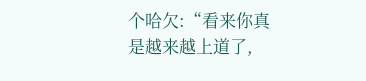个哈欠:“看来你真是越来越上道了,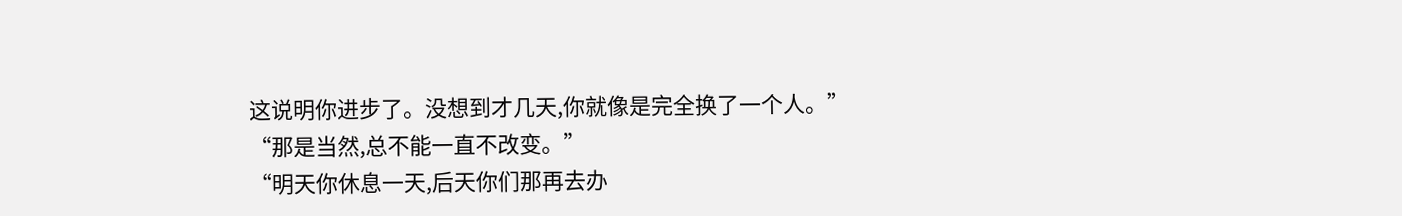这说明你进步了。没想到才几天,你就像是完全换了一个人。”
“那是当然,总不能一直不改变。”
“明天你休息一天,后天你们那再去办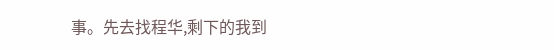事。先去找程华,剩下的我到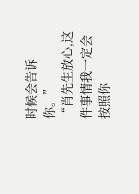时候会告诉你。”
“肖先生放心,这件事情我一定会按照你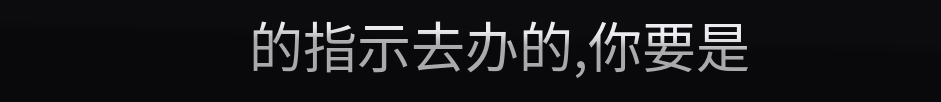的指示去办的,你要是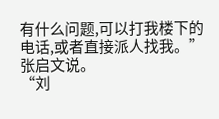有什么问题,可以打我楼下的电话,或者直接派人找我。”张启文说。
“刘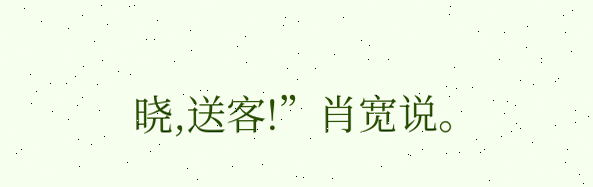晓,送客!”肖宽说。